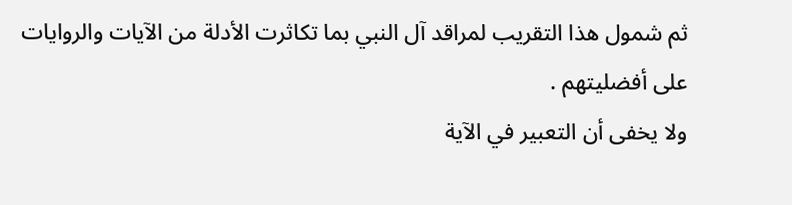ثم شمول هذا التقريب لمراقد آل النبي بما تكاثرت الأدلة من الآيات والروايات على أفضليتهم .
ولا يخفى أن التعبير في الآية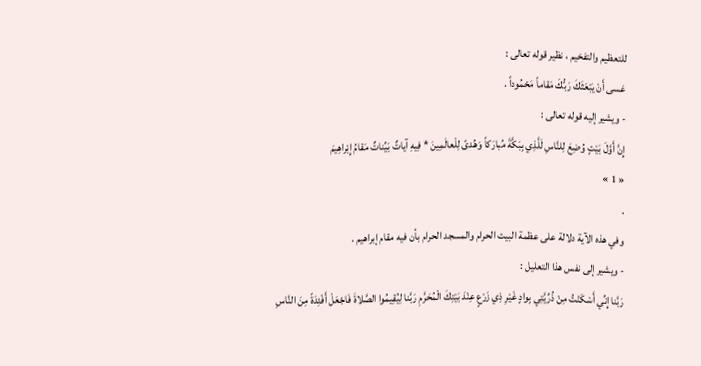للتعظيم والتفخيم ، نظير قوله تعالى :
عَسى أَنْ يَبْعَثَكَ رَبُّكَ مَقاماً مَحْمُوداً .
- ويشير إليه قوله تعالى :
إِنَّ أَوَّلَ بَيْتٍ وُضِعَ لِلنَّاسِ لَلَّذِي بِبَكَّةَ مُبارَكاً وَهُدىً لِلْعالَمِينَ * فِيهِ آياتٌ بَيِّناتٌ مَقامُ إِبْراهِيمَ
« 1 »
.
وفي هذه الآية دلالة على عظمة البيت الحرام والمسجد الحرام بأن فيه مقام إبراهيم .
- ويشير إلى نفس هذا التعليل :
رَبَّنا إِنِّي أَسْكَنْتُ مِنْ ذُرِّيَّتِي بِوادٍ غَيْرِ ذِي زَرْعٍ عِنْدَ بَيْتِكَ الْمُحَرَّمِ رَبَّنا لِيُقِيمُوا الصَّلاةَ فَاجْعَلْ أَفْئِدَةً مِنَ النَّاسِ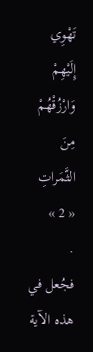تَهْوِي إِلَيْهِمْ وَارْزُقْهُمْ مِنَ الثَّمَراتِ
« 2 »
.
فجُعل في هذه الآية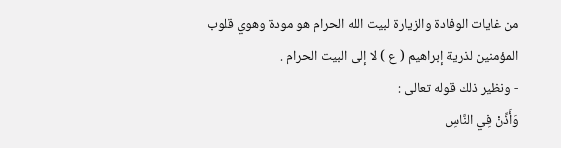من غايات الوفادة والزيارة لبيت الله الحرام هو مودة وهوي قلوب المؤمنين لذرية إبراهيم ( ع ) لا إلى البيت الحرام .
- ونظير ذلك قوله تعالى :
وَأَذِّنْ فِي النَّاسِ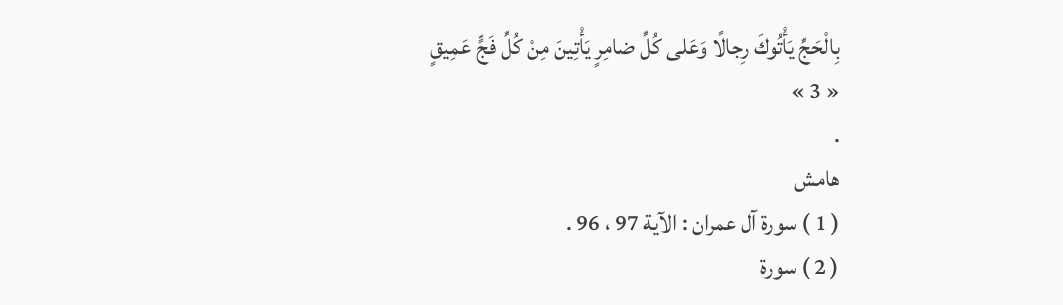بِالْحَجِّ يَأْتُوكَ رِجالًا وَعَلى كُلِّ ضامِرٍ يَأْتِينَ مِنْ كُلِّ فَجٍّ عَمِيقٍ
« 3 »
.
هامش
( 1 ) سورة آل عمران : الآية 97 ، 96 .
( 2 ) سورة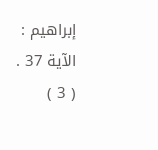إبراهيم : الآية 37 .
( 3 )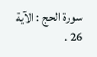سورة الحج : الآية 26 .